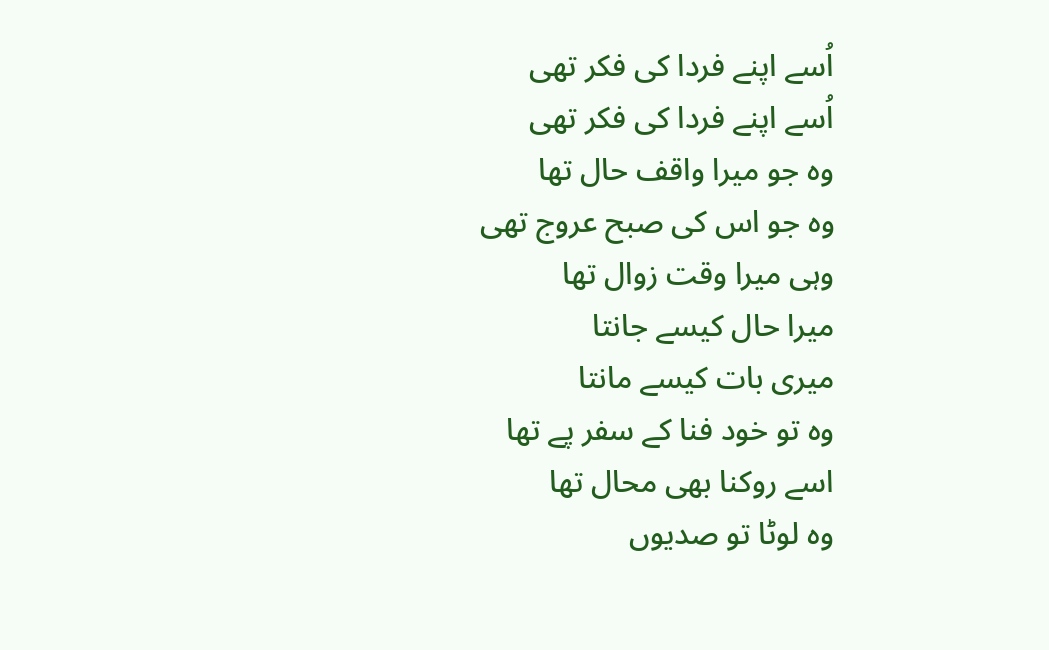اُسے اپنے فردا کی فکر تھی
اُسے اپنے فردا کی فکر تھی
وہ جو میرا واقف حال تھا
وہ جو اس کی صبح عروج تھی
وہی میرا وقت زوال تھا
میرا حال کیسے جانتا
میری بات کیسے مانتا
وہ تو خود فنا کے سفر پے تھا
اسے روکنا بھی محال تھا
وہ لوٹا تو صدیوں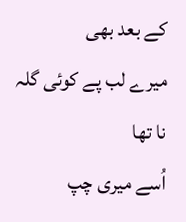کے بعد بھی
میرے لب پے کوئی گلہ نا تھا
اُسے میری چپ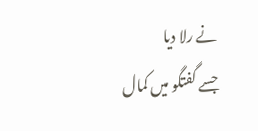نے رلا دیا
جسے گفتگو میں کمال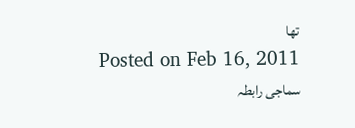تھا
Posted on Feb 16, 2011
سماجی رابطہ